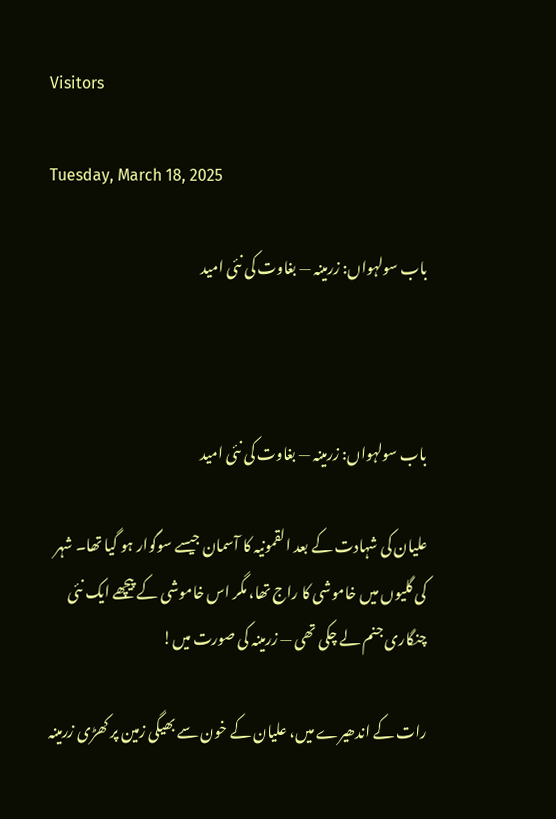Visitors

Tuesday, March 18, 2025

باب سولہواں: زرمینہ — بغاوت کی نئی امید



باب سولہواں: زرمینہ — بغاوت کی نئی امید

علیان کی شہادت کے بعد القمونیہ کا آسمان جیسے سوگوار ہو گیا تھا۔ شہر کی گلیوں میں خاموشی کا راج تھا، مگر اس خاموشی کے پیچھے ایک نئی چنگاری جنم لے چکی تھی — زرمینہ کی صورت میں!

رات کے اندھیرے میں، علیان کے خون سے بھیگی زمین پر کھڑی زرمینہ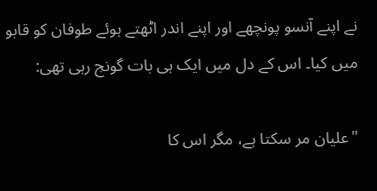نے اپنے آنسو پونچھے اور اپنے اندر اٹھتے ہوئے طوفان کو قابو میں کیا۔ اس کے دل میں ایک ہی بات گونج رہی تھی:

"علیان مر سکتا ہے، مگر اس کا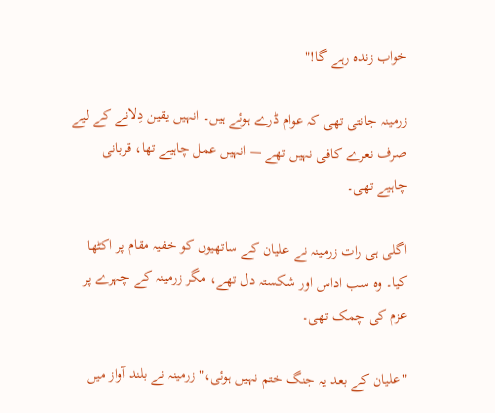خواب زندہ رہے گا!"

زرمینہ جانتی تھی کہ عوام ڈرے ہوئے ہیں۔ انہیں یقین دِلانے کے لیے صرف نعرے کافی نہیں تھے — انہیں عمل چاہیے تھا، قربانی چاہیے تھی۔

اگلی ہی رات زرمینہ نے علیان کے ساتھیوں کو خفیہ مقام پر اکٹھا کیا۔ وہ سب اداس اور شکستہ دل تھے، مگر زرمینہ کے چہرے پر عزم کی چمک تھی۔

"علیان کے بعد یہ جنگ ختم نہیں ہوئی،" زرمینہ نے بلند آواز میں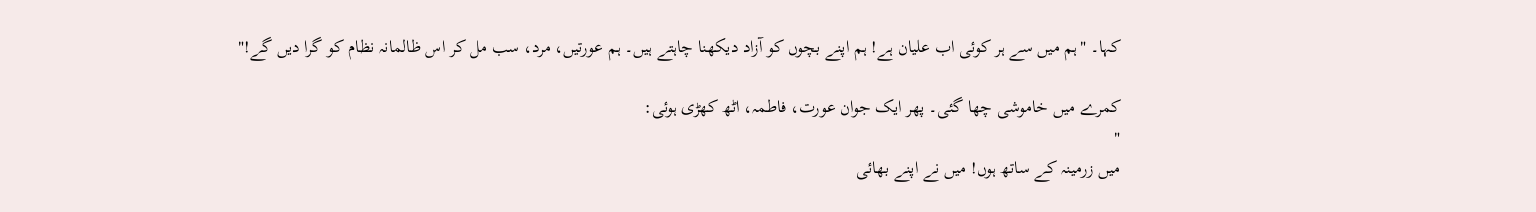کہا۔ "ہم میں سے ہر کوئی اب علیان ہے! ہم اپنے بچوں کو آزاد دیکھنا چاہتے ہیں۔ ہم عورتیں، مرد، سب مل کر اس ظالمانہ نظام کو گرا دیں گے!"

کمرے میں خاموشی چھا گئی۔ پھر ایک جوان عورت، فاطمہ، اٹھ کھڑی ہوئی:
"
میں زرمینہ کے ساتھ ہوں! میں نے اپنے بھائی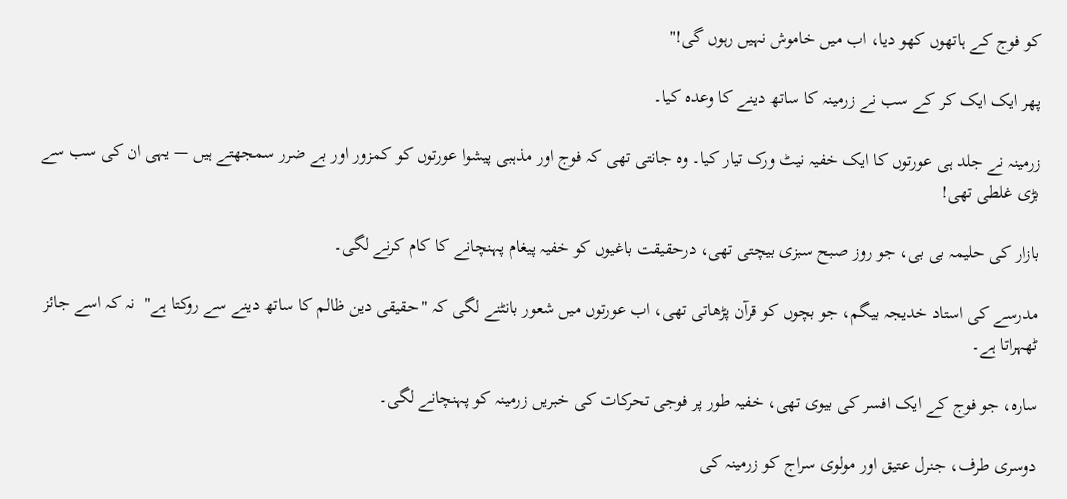کو فوج کے ہاتھوں کھو دیا، اب میں خاموش نہیں رہوں گی!"

پھر ایک ایک کر کے سب نے زرمینہ کا ساتھ دینے کا وعدہ کیا۔

زرمینہ نے جلد ہی عورتوں کا ایک خفیہ نیٹ ورک تیار کیا۔ وہ جانتی تھی کہ فوج اور مذہبی پیشوا عورتوں کو کمزور اور بے ضرر سمجھتے ہیں — یہی ان کی سب سے بڑی غلطی تھی!

بازار کی حلیمہ بی بی، جو روز صبح سبزی بیچتی تھی، درحقیقت باغیوں کو خفیہ پیغام پہنچانے کا کام کرنے لگی۔

مدرسے کی استاد خدیجہ بیگم، جو بچوں کو قرآن پڑھاتی تھی، اب عورتوں میں شعور بانٹنے لگی کہ "حقیقی دین ظالم کا ساتھ دینے سے روکتا ہے"  نہ کہ اسے جائز ٹھہراتا ہے۔

سارہ، جو فوج کے ایک افسر کی بیوی تھی، خفیہ طور پر فوجی تحرکات کی خبریں زرمینہ کو پہنچانے لگی۔

دوسری طرف، جنرل عتیق اور مولوی سراج کو زرمینہ کی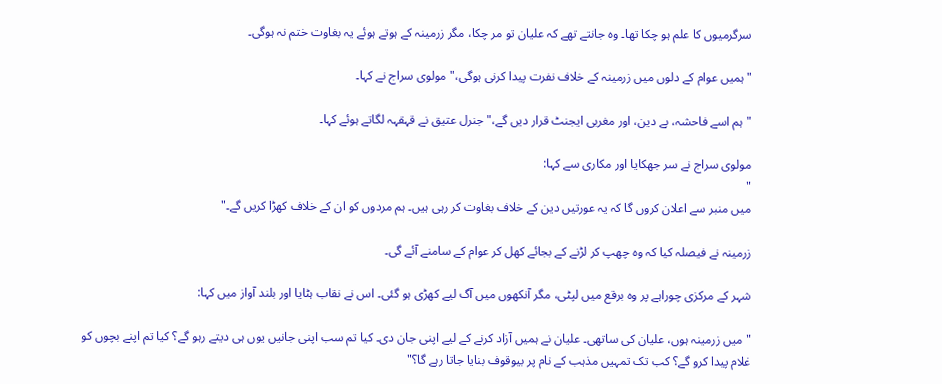سرگرمیوں کا علم ہو چکا تھا۔ وہ جانتے تھے کہ علیان تو مر چکا، مگر زرمینہ کے ہوتے ہوئے یہ بغاوت ختم نہ ہوگی۔

"ہمیں عوام کے دلوں میں زرمینہ کے خلاف نفرت پیدا کرنی ہوگی،" مولوی سراج نے کہا۔

"ہم اسے فاحشہ، بے دین، اور مغربی ایجنٹ قرار دیں گے،" جنرل عتیق نے قہقہہ لگاتے ہوئے کہا۔

مولوی سراج نے سر جھکایا اور مکاری سے کہا:
"
میں منبر سے اعلان کروں گا کہ یہ عورتیں دین کے خلاف بغاوت کر رہی ہیں۔ ہم مردوں کو ان کے خلاف کھڑا کریں گے۔"

زرمینہ نے فیصلہ کیا کہ وہ چھپ کر لڑنے کے بجائے کھل کر عوام کے سامنے آئے گی۔

شہر کے مرکزی چوراہے پر وہ برقع میں لپٹی، مگر آنکھوں میں آگ لیے کھڑی ہو گئی۔ اس نے نقاب ہٹایا اور بلند آواز میں کہا:

"میں زرمینہ ہوں، علیان کی ساتھی۔ علیان نے ہمیں آزاد کرنے کے لیے اپنی جان دی۔ کیا تم سب اپنی جانیں یوں ہی دیتے رہو گے؟ کیا تم اپنے بچوں کو غلام پیدا کرو گے؟ کب تک تمہیں مذہب کے نام پر بیوقوف بنایا جاتا رہے گا؟"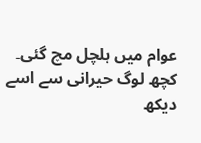عوام میں ہلچل مچ گئی۔ کچھ لوگ حیرانی سے اسے دیکھ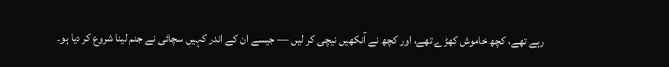رہے تھے، کچھ خاموش کھڑے تھے، اور کچھ نے آنکھیں نیچی کر لیں — جیسے ان کے اندر کہیں سچائی نے جنم لینا شروع کر دیا ہو۔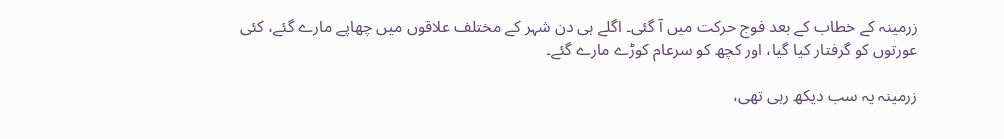زرمینہ کے خطاب کے بعد فوج حرکت میں آ گئی۔ اگلے ہی دن شہر کے مختلف علاقوں میں چھاپے مارے گئے، کئی عورتوں کو گرفتار کیا گیا، اور کچھ کو سرعام کوڑے مارے گئے۔

زرمینہ یہ سب دیکھ رہی تھی،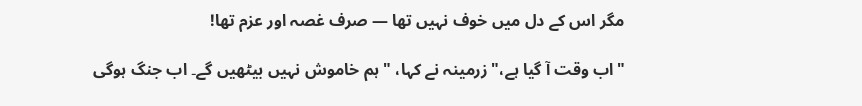مگر اس کے دل میں خوف نہیں تھا — صرف غصہ اور عزم تھا!

"اب وقت آ گیا ہے،" زرمینہ نے کہا، "ہم خاموش نہیں بیٹھیں گے۔ اب جنگ ہوگی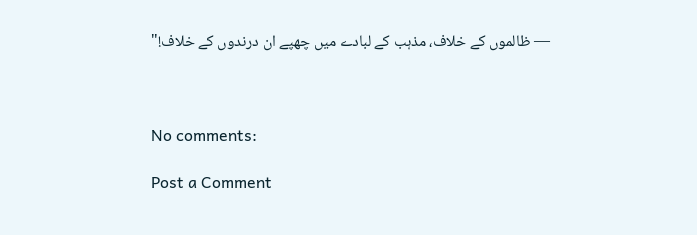— ظالموں کے خلاف، مذہب کے لبادے میں چھپے ان درندوں کے خلاف!"



No comments:

Post a Comment